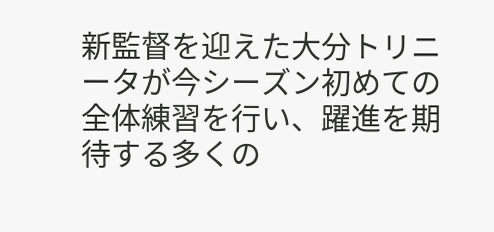新監督を迎えた大分トリニータが今シーズン初めての全体練習を行い、躍進を期待する多くの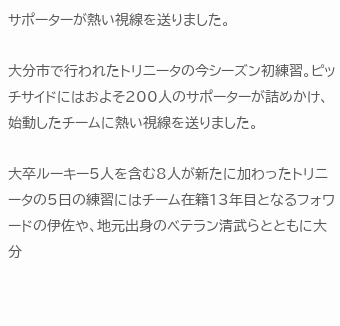サポーターが熱い視線を送りました。

大分市で行われたトリニータの今シーズン初練習。ピッチサイドにはおよそ200人のサポーターが詰めかけ、始動したチームに熱い視線を送りました。

大卒ルーキー5人を含む8人が新たに加わったトリニータの5日の練習にはチーム在籍13年目となるフォワードの伊佐や、地元出身のベテラン清武らとともに大分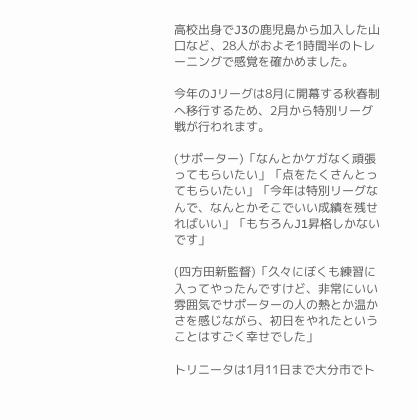高校出身でJ3の鹿児島から加入した山口など、28人がおよそ1時間半のトレーニングで感覚を確かめました。

今年のJリーグは8月に開幕する秋春制へ移行するため、2月から特別リーグ戦が行われます。

(サポーター)「なんとかケガなく頑張ってもらいたい」「点をたくさんとってもらいたい」「今年は特別リーグなんで、なんとかそこでいい成績を残せればいい」「もちろんJ1昇格しかないです」

(四方田新監督)「久々にぼくも練習に入ってやったんですけど、非常にいい雰囲気でサポーターの人の熱とか温かさを感じながら、初日をやれたということはすごく幸せでした」

トリニータは1月11日まで大分市でト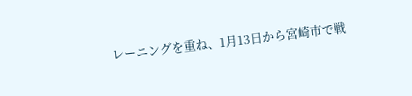レーニングを重ね、1月13日から宮崎市で戦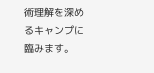術理解を深めるキャンプに臨みます。